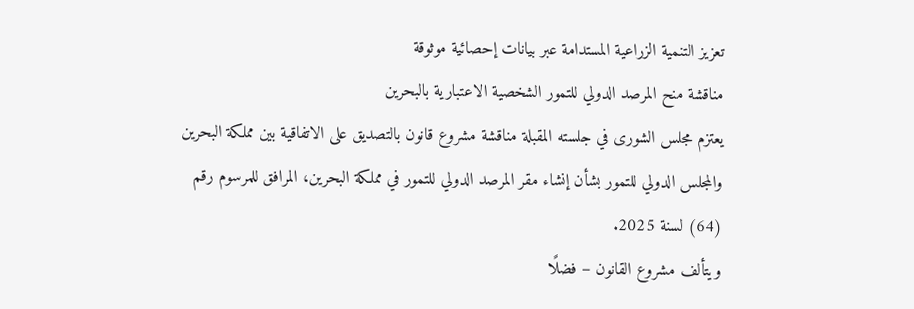تعزيز التنمية الزراعية المستدامة عبر بيانات إحصائية موثوقة
مناقشة منح المرصد الدولي للتمور الشخصية الاعتبارية بالبحرين
يعتزم مجلس الشورى في جلسته المقبلة مناقشة مشروع قانون بالتصديق على الاتفاقية بين مملكة البحرين والمجلس الدولي للتمور بشأن إنشاء مقر المرصد الدولي للتمور في مملكة البحرين، المرافق للمرسوم رقم (64) لسنة 2025.
ويتألف مشروع القانون – فضلًا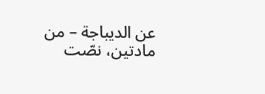عن الديباجة – من مادتين، نصّت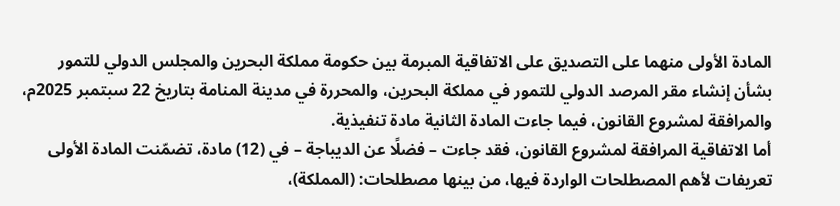المادة الأولى منهما على التصديق على الاتفاقية المبرمة بين حكومة مملكة البحرين والمجلس الدولي للتمور بشأن إنشاء مقر المرصد الدولي للتمور في مملكة البحرين، والمحررة في مدينة المنامة بتاريخ 22 سبتمبر 2025م، والمرافقة لمشروع القانون، فيما جاءت المادة الثانية مادة تنفيذية.
أما الاتفاقية المرافقة لمشروع القانون، فقد جاءت – فضلًا عن الديباجة – في (12) مادة، تضمّنت المادة الأولى تعريفات لأهم المصطلحات الواردة فيها، من بينها مصطلحات: (المملكة)،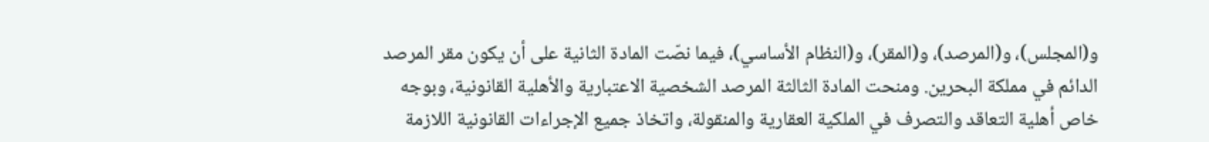و(المجلس)، و(المرصد)، و(المقر)، و(النظام الأساسي)، فيما نصّت المادة الثانية على أن يكون مقر المرصد الدائم في مملكة البحرين. ومنحت المادة الثالثة المرصد الشخصية الاعتبارية والأهلية القانونية، وبوجه خاص أهلية التعاقد والتصرف في الملكية العقارية والمنقولة، واتخاذ جميع الإجراءات القانونية اللازمة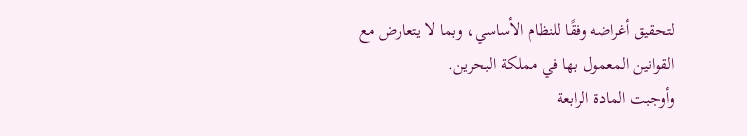لتحقيق أغراضه وفقًا للنظام الأساسي، وبما لا يتعارض مع القوانين المعمول بها في مملكة البحرين.
وأوجبت المادة الرابعة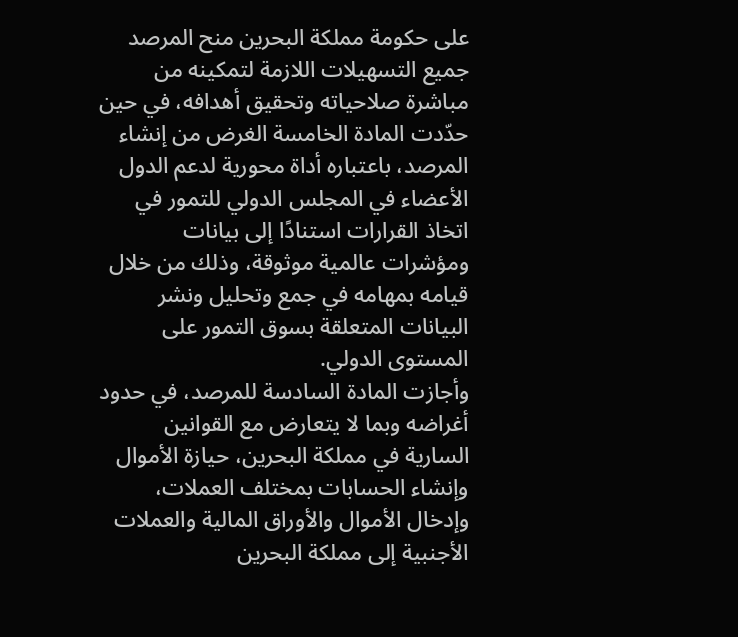على حكومة مملكة البحرين منح المرصد جميع التسهيلات اللازمة لتمكينه من مباشرة صلاحياته وتحقيق أهدافه، في حين حدّدت المادة الخامسة الغرض من إنشاء المرصد، باعتباره أداة محورية لدعم الدول الأعضاء في المجلس الدولي للتمور في اتخاذ القرارات استنادًا إلى بيانات ومؤشرات عالمية موثوقة، وذلك من خلال قيامه بمهامه في جمع وتحليل ونشر البيانات المتعلقة بسوق التمور على المستوى الدولي.
وأجازت المادة السادسة للمرصد، في حدود أغراضه وبما لا يتعارض مع القوانين السارية في مملكة البحرين، حيازة الأموال وإنشاء الحسابات بمختلف العملات، وإدخال الأموال والأوراق المالية والعملات الأجنبية إلى مملكة البحرين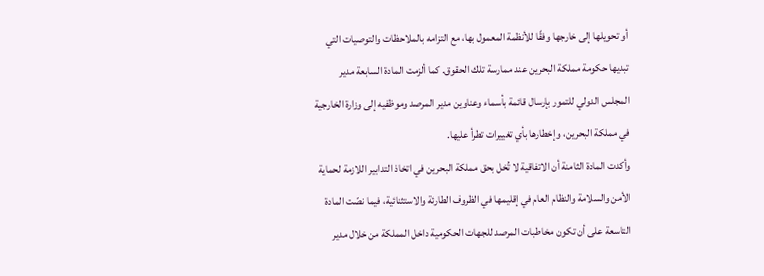أو تحويلها إلى خارجها وفقًا للأنظمة المعمول بها، مع التزامه بالملاحظات والتوصيات التي تبديها حكومة مملكة البحرين عند ممارسة تلك الحقوق. كما ألزمت المادة السابعة مدير المجلس الدولي للتمور بإرسال قائمة بأسماء وعناوين مدير المرصد وموظفيه إلى وزارة الخارجية في مملكة البحرين، وإخطارها بأي تغييرات تطرأ عليها.
وأكدت المادة الثامنة أن الاتفاقية لا تُخل بحق مملكة البحرين في اتخاذ التدابير اللازمة لحماية الأمن والسلامة والنظام العام في إقليمها في الظروف الطارئة والاستثنائية، فيما نصّت المادة التاسعة على أن تكون مخاطبات المرصد للجهات الحكومية داخل المملكة من خلال مدير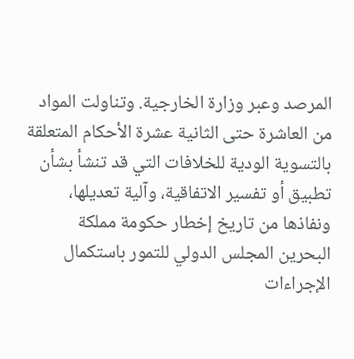المرصد وعبر وزارة الخارجية. وتناولت المواد من العاشرة حتى الثانية عشرة الأحكام المتعلقة بالتسوية الودية للخلافات التي قد تنشأ بشأن تطبيق أو تفسير الاتفاقية، وآلية تعديلها، ونفاذها من تاريخ إخطار حكومة مملكة البحرين المجلس الدولي للتمور باستكمال الإجراءات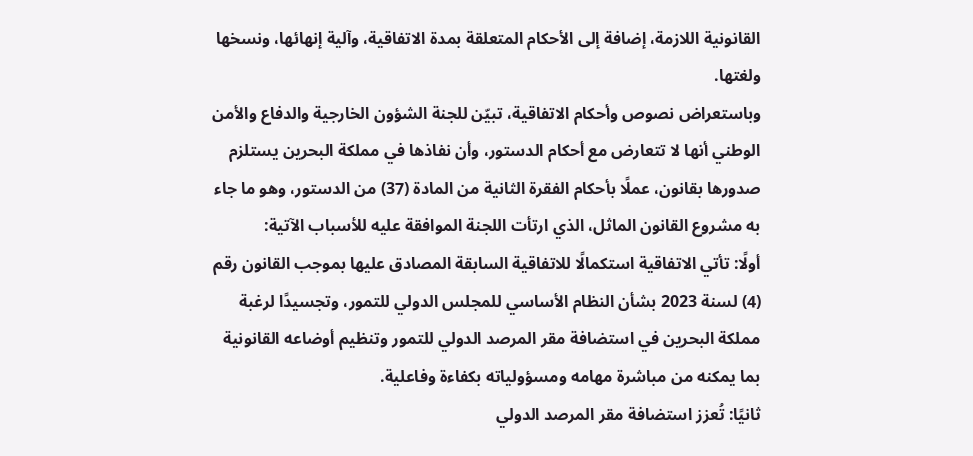القانونية اللازمة، إضافة إلى الأحكام المتعلقة بمدة الاتفاقية، وآلية إنهائها، ونسخها ولغتها.
وباستعراض نصوص وأحكام الاتفاقية، تبيّن للجنة الشؤون الخارجية والدفاع والأمن الوطني أنها لا تتعارض مع أحكام الدستور، وأن نفاذها في مملكة البحرين يستلزم صدورها بقانون، عملًا بأحكام الفقرة الثانية من المادة (37) من الدستور، وهو ما جاء به مشروع القانون الماثل، الذي ارتأت اللجنة الموافقة عليه للأسباب الآتية:
أولًا: تأتي الاتفاقية استكمالًا للاتفاقية السابقة المصادق عليها بموجب القانون رقم (4) لسنة 2023 بشأن النظام الأساسي للمجلس الدولي للتمور، وتجسيدًا لرغبة مملكة البحرين في استضافة مقر المرصد الدولي للتمور وتنظيم أوضاعه القانونية بما يمكنه من مباشرة مهامه ومسؤولياته بكفاءة وفاعلية.
ثانيًا: تُعزز استضافة مقر المرصد الدولي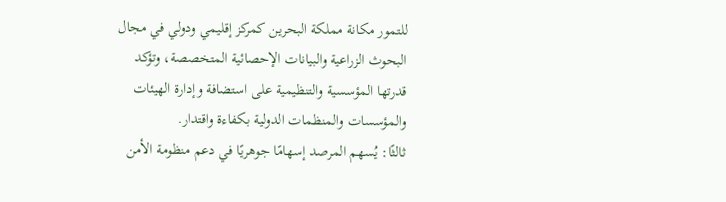للتمور مكانة مملكة البحرين كمركز إقليمي ودولي في مجال البحوث الزراعية والبيانات الإحصائية المتخصصة، وتؤكد قدرتها المؤسسية والتنظيمية على استضافة وإدارة الهيئات والمؤسسات والمنظمات الدولية بكفاءة واقتدار.
ثالثًا: يُسهم المرصد إسهامًا جوهريًا في دعم منظومة الأمن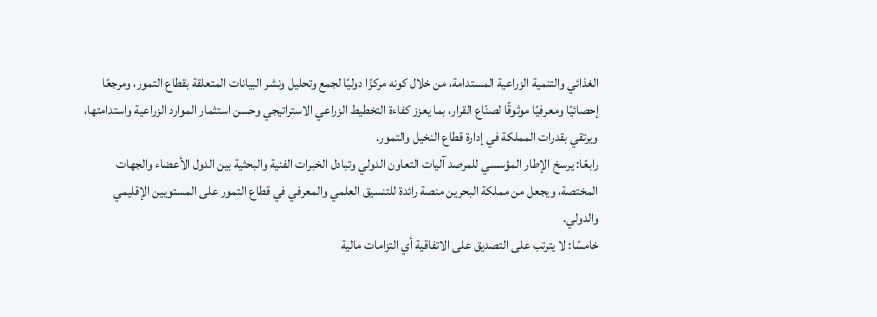الغذائي والتنمية الزراعية المستدامة، من خلال كونه مركزًا دوليًا لجمع وتحليل ونشر البيانات المتعلقة بقطاع التمور، ومرجعًا إحصائيًا ومعرفيًا موثوقًا لصنّاع القرار، بما يعزز كفاءة التخطيط الزراعي الاستراتيجي وحسن استثمار الموارد الزراعية واستدامتها، ويرتقي بقدرات المملكة في إدارة قطاع النخيل والتمور.
رابعًا: يرسخ الإطار المؤسسي للمرصد آليات التعاون الدولي وتبادل الخبرات الفنية والبحثية بين الدول الأعضاء والجهات المختصة، ويجعل من مملكة البحرين منصة رائدة للتنسيق العلمي والمعرفي في قطاع التمور على المستويين الإقليمي والدولي.
خامسًا: لا يترتب على التصديق على الاتفاقية أي التزامات مالية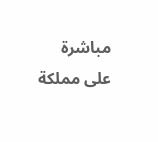مباشرة على مملكة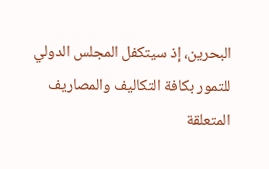البحرين، إذ سيتكفل المجلس الدولي للتمور بكافة التكاليف والمصاريف المتعلقة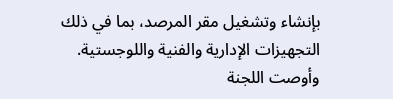بإنشاء وتشغيل مقر المرصد، بما في ذلك التجهيزات الإدارية والفنية واللوجستية.
وأوصت اللجنة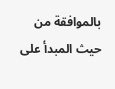بالموافقة من حيث المبدأ على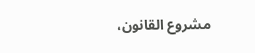مشروع القانون،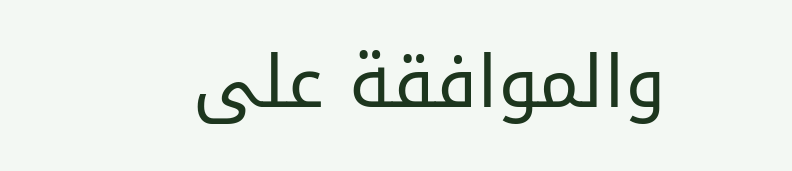والموافقة على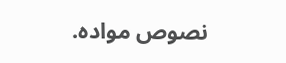نصوص مواده.